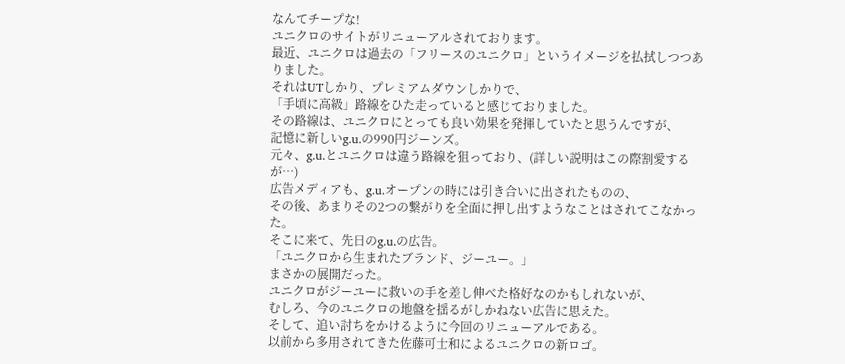なんてチープな!
ユニクロのサイトがリニューアルされております。
最近、ユニクロは過去の「フリースのユニクロ」というイメージを払拭しつつありました。
それはUTしかり、プレミアムダウンしかりで、
「手頃に高級」路線をひた走っていると感じておりました。
その路線は、ユニクロにとっても良い効果を発揮していたと思うんですが、
記憶に新しいg.u.の990円ジーンズ。
元々、g.u.とユニクロは違う路線を狙っており、(詳しい説明はこの際割愛するが…)
広告メディアも、g.u.オープンの時には引き合いに出されたものの、
その後、あまりその2つの繋がりを全面に押し出すようなことはされてこなかった。
そこに来て、先日のg.u.の広告。
「ユニクロから生まれたブランド、ジーユー。」
まさかの展開だった。
ユニクロがジーユーに救いの手を差し伸べた格好なのかもしれないが、
むしろ、今のユニクロの地盤を揺るがしかねない広告に思えた。
そして、追い討ちをかけるように今回のリニューアルである。
以前から多用されてきた佐藤可士和によるユニクロの新ロゴ。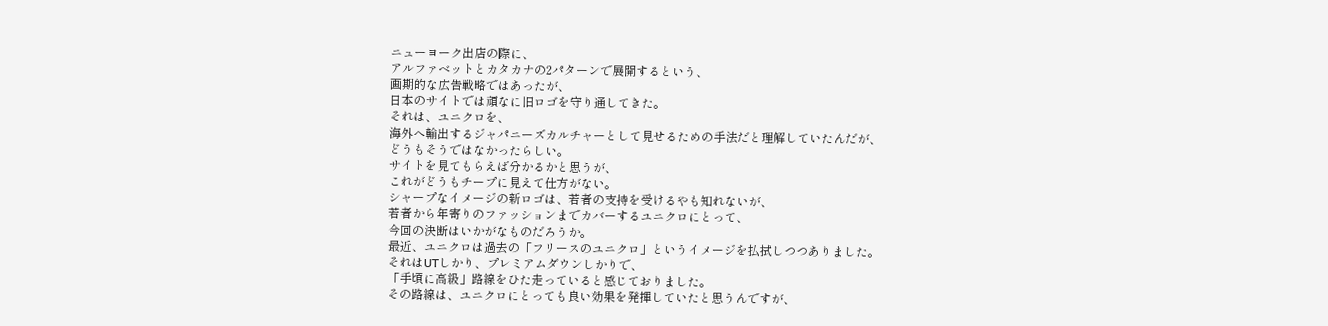ニューヨーク出店の際に、
アルファベットとカタカナの2パターンで展開するという、
画期的な広告戦略ではあったが、
日本のサイトでは頑なに旧ロゴを守り通してきた。
それは、ユニクロを、
海外へ輸出するジャパニーズカルチャーとして見せるための手法だと理解していたんだが、
どうもそうではなかったらしい。
サイトを見てもらえば分かるかと思うが、
これがどうもチープに見えて仕方がない。
シャープなイメージの新ロゴは、若者の支持を受けるやも知れないが、
若者から年寄りのファッションまでカバーするユニクロにとって、
今回の決断はいかがなものだろうか。
最近、ユニクロは過去の「フリースのユニクロ」というイメージを払拭しつつありました。
それはUTしかり、プレミアムダウンしかりで、
「手頃に高級」路線をひた走っていると感じておりました。
その路線は、ユニクロにとっても良い効果を発揮していたと思うんですが、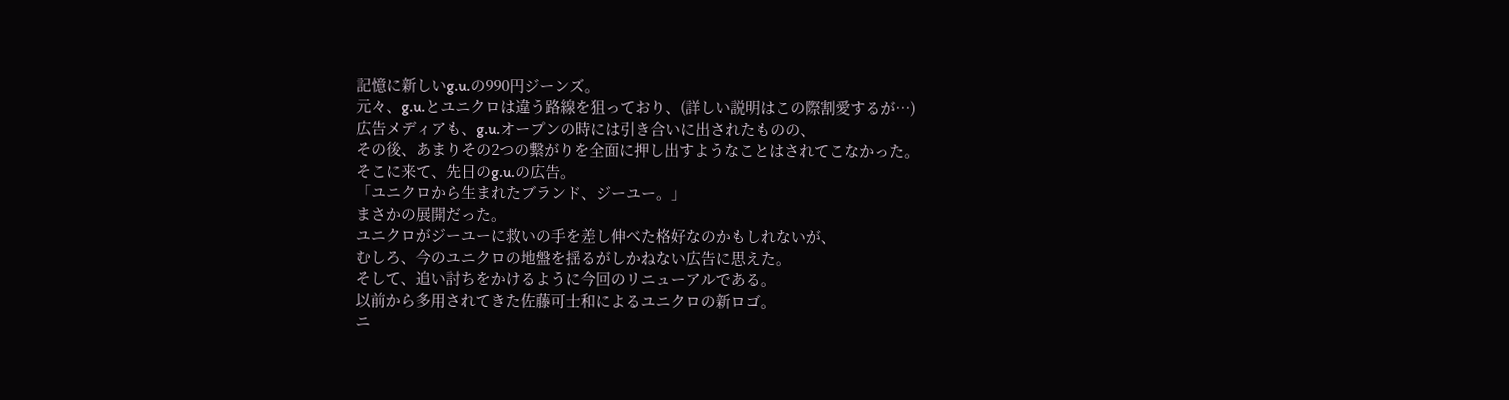記憶に新しいg.u.の990円ジーンズ。
元々、g.u.とユニクロは違う路線を狙っており、(詳しい説明はこの際割愛するが…)
広告メディアも、g.u.オープンの時には引き合いに出されたものの、
その後、あまりその2つの繋がりを全面に押し出すようなことはされてこなかった。
そこに来て、先日のg.u.の広告。
「ユニクロから生まれたブランド、ジーユー。」
まさかの展開だった。
ユニクロがジーユーに救いの手を差し伸べた格好なのかもしれないが、
むしろ、今のユニクロの地盤を揺るがしかねない広告に思えた。
そして、追い討ちをかけるように今回のリニューアルである。
以前から多用されてきた佐藤可士和によるユニクロの新ロゴ。
ニ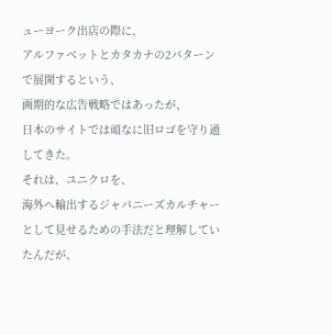ューヨーク出店の際に、
アルファベットとカタカナの2パターンで展開するという、
画期的な広告戦略ではあったが、
日本のサイトでは頑なに旧ロゴを守り通してきた。
それは、ユニクロを、
海外へ輸出するジャパニーズカルチャーとして見せるための手法だと理解していたんだが、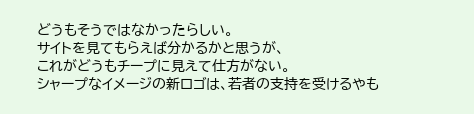どうもそうではなかったらしい。
サイトを見てもらえば分かるかと思うが、
これがどうもチープに見えて仕方がない。
シャープなイメージの新ロゴは、若者の支持を受けるやも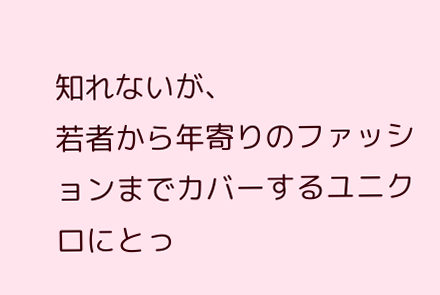知れないが、
若者から年寄りのファッションまでカバーするユニクロにとっ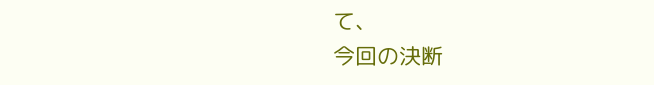て、
今回の決断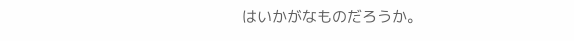はいかがなものだろうか。